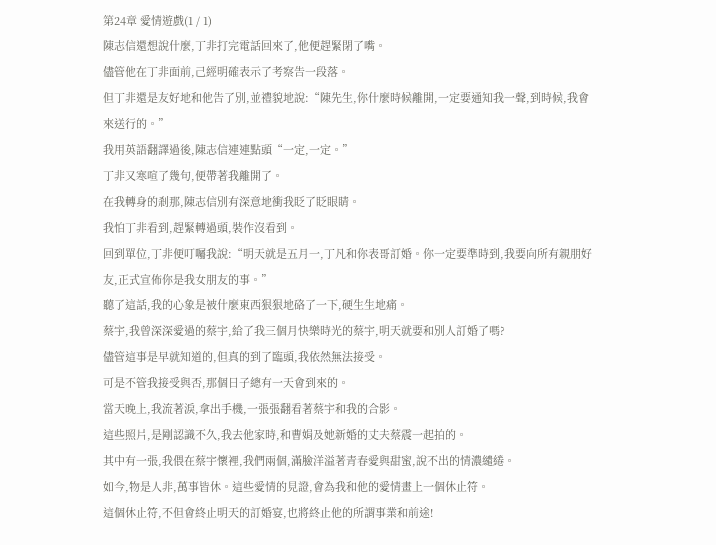第24章 愛情遊戲(1 / 1)
陳志信還想說什麼,丁非打完電話回來了,他便趕緊閉了嘴。
儘管他在丁非面前,己經明確表示了考察告一段落。
但丁非還是友好地和他告了別,並禮貌地說:“陳先生,你什麼時候離開,一定要通知我一聲,到時候,我會來送行的。”
我用英語翻譯過後,陳志信連連點頭“一定,一定。”
丁非又寒喧了幾句,便帶著我離開了。
在我轉身的剎那,陳志信別有深意地衝我眨了眨眼睛。
我怕丁非看到,趕緊轉過頭,裝作沒看到。
回到單位,丁非便叮囑我說:“明天就是五月一,丁凡和你表哥訂婚。你一定要準時到,我要向所有親朋好友,正式宣佈你是我女朋友的事。”
聽了這話,我的心象是被什麼東西狠狠地硌了一下,硬生生地痛。
蔡宇,我曾深深愛過的蔡宇,給了我三個月快樂時光的蔡宇,明天就要和別人訂婚了嗎?
儘管這事是早就知道的,但真的到了臨頭,我依然無法接受。
可是不管我接受與否,那個日子總有一天會到來的。
當天晚上,我流著淚,拿出手機,一張張翻看著蔡宇和我的合影。
這些照片,是剛認識不久,我去他家時,和曹娟及她新婚的丈夫蔡震一起拍的。
其中有一張,我偎在蔡宇懷裡,我們兩個,滿臉洋溢著青春愛與甜蜜,說不出的情濃繾綣。
如今,物是人非,萬事皆休。這些愛情的見證,會為我和他的愛情畫上一個休止符。
這個休止符,不但會終止明天的訂婚宴,也將終止他的所謂事業和前途!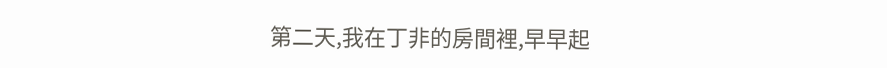第二天,我在丁非的房間裡,早早起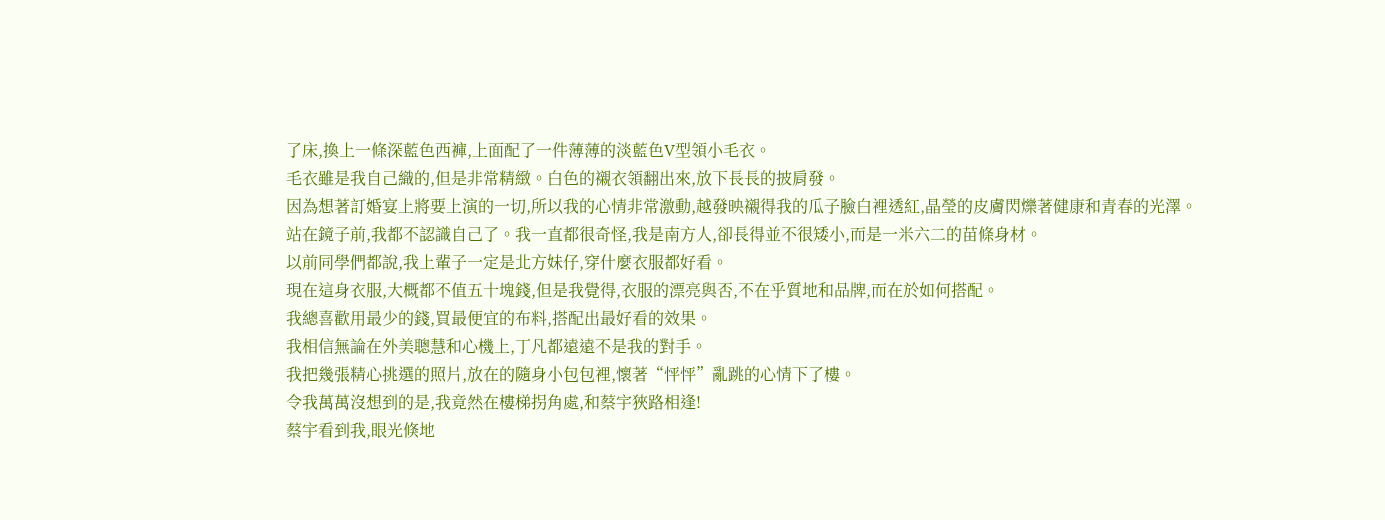了床,換上一條深藍色西褲,上面配了一件薄薄的淡藍色V型領小毛衣。
毛衣雖是我自己織的,但是非常精緻。白色的襯衣領翻出來,放下長長的披肩發。
因為想著訂婚宴上將要上演的一切,所以我的心情非常激動,越發映襯得我的瓜子臉白裡透紅,晶瑩的皮膚閃爍著健康和青春的光澤。
站在鏡子前,我都不認識自己了。我一直都很奇怪,我是南方人,卻長得並不很矮小,而是一米六二的苗條身材。
以前同學們都說,我上輩子一定是北方妹仔,穿什麼衣服都好看。
現在這身衣服,大概都不值五十塊錢,但是我覺得,衣服的漂亮與否,不在乎質地和品牌,而在於如何搭配。
我總喜歡用最少的錢,買最便宜的布料,搭配出最好看的效果。
我相信無論在外美聰慧和心機上,丁凡都遠遠不是我的對手。
我把幾張精心挑選的照片,放在的隨身小包包裡,懷著“怦怦”亂跳的心情下了樓。
令我萬萬沒想到的是,我竟然在樓梯拐角處,和蔡宇狹路相逢!
蔡宇看到我,眼光倏地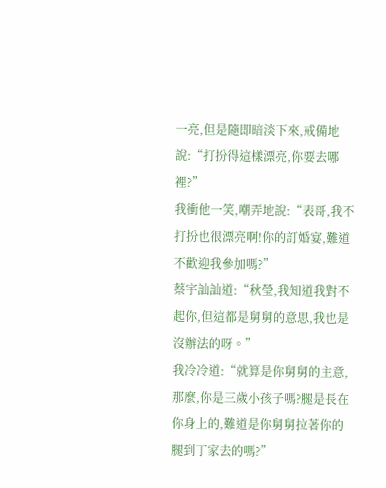一亮,但是隨即暗淡下來,戒備地說:“打扮得這樣漂亮,你要去哪裡?”
我衝他一笑,嘲弄地說:“表哥,我不打扮也很漂亮啊!你的訂婚宴,難道不歡迎我參加嗎?”
蔡宇訕訕道:“秋瑩,我知道我對不起你,但這都是舅舅的意思,我也是沒辦法的呀。”
我冷冷道:“就算是你舅舅的主意,那麼,你是三歲小孩子嗎?腿是長在你身上的,難道是你舅舅拉著你的腿到丁家去的嗎?”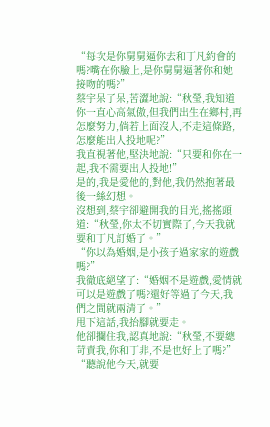“每次是你舅舅逼你去和丁凡約會的嗎?嘴在你臉上,是你舅舅逼著你和她接吻的嗎?”
蔡宇呆了呆,苦澀地說:“秋瑩,我知道你一直心高氣傲,但我們出生在鄉村,再怎麼努力,倘若上面沒人,不走這條路,怎麼能出人投地呢?”
我直視著他,堅決地說:“只要和你在一起,我不需要出人投地!”
是的,我是愛他的,對他,我仍然抱著最後一絲幻想。
沒想到,蔡宇卻避開我的目光,搖搖頭道:“秋瑩,你太不切實際了,今天我就要和丁凡訂婚了。”
“你以為婚姻,是小孩子過家家的遊戲嗎?”
我徹底絕望了:“婚姻不是遊戲,愛情就可以是遊戲了嗎?還好等過了今天,我們之間就兩清了。”
甩下這話,我抬腳就要走。
他卻攔住我,認真地說:“秋瑩,不要總苛責我,你和丁非,不是也好上了嗎?”
“聽說他今天,就要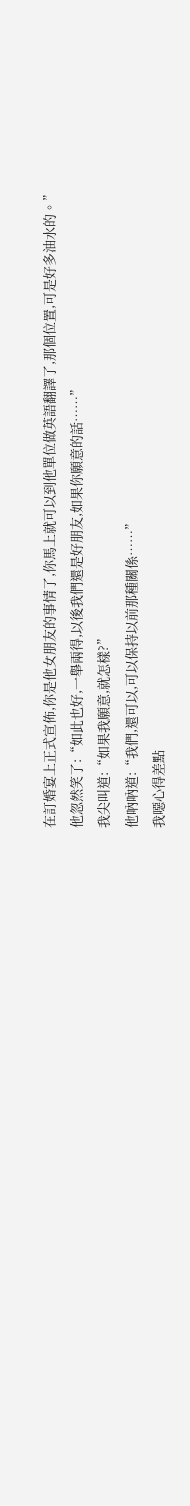在訂婚宴上正式宣佈,你是他女朋友的事情了,你馬上就可以到他單位做英語翻譯了,那個位置,可是好多油水的。”
他忽然笑了:“如此也好,一舉兩得,以後我們還是好朋友,如果你願意的話……”
我尖叫道:“如果我願意,就怎樣?”
他吶吶道:“我們,還可以,可以保持以前那種關係……”
我噁心得差點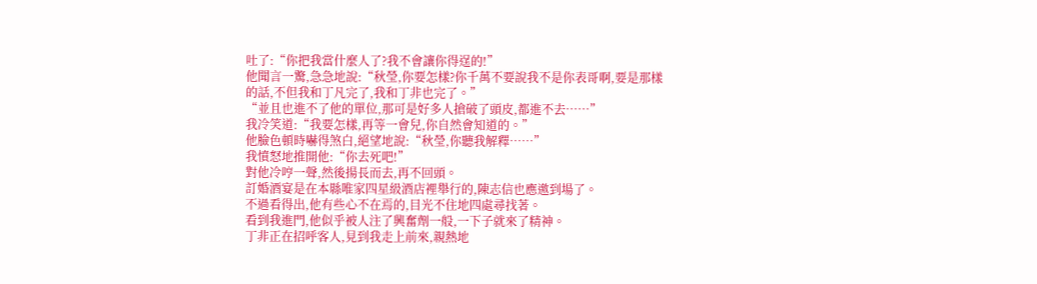吐了:“你把我當什麼人了?我不會讓你得逞的!”
他聞言一驚,急急地說:“秋瑩,你要怎樣?你千萬不要說我不是你表哥啊,要是那樣的話,不但我和丁凡完了,我和丁非也完了。”
“並且也進不了他的單位,那可是好多人搶破了頭皮,都進不去……”
我冷笑道:“我要怎樣,再等一會兒,你自然會知道的。”
他臉色頓時嚇得煞白,絕望地說:“秋瑩,你聽我解釋……”
我憤怒地推開他:“你去死吧!”
對他冷哼一聲,然後揚長而去,再不回頭。
訂婚酒宴是在本縣唯家四星級酒店裡舉行的,陳志信也應邀到場了。
不過看得出,他有些心不在焉的,目光不住地四處尋找著。
看到我進門,他似乎被人注了興奮劑一般,一下子就來了精神。
丁非正在招呼客人,見到我走上前來,親熱地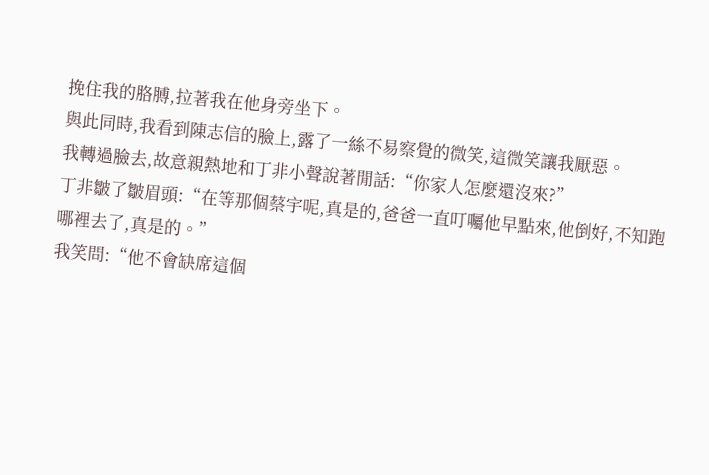挽住我的胳膊,拉著我在他身旁坐下。
與此同時,我看到陳志信的臉上,露了一絲不易察覺的微笑,這微笑讓我厭惡。
我轉過臉去,故意親熱地和丁非小聲說著閒話:“你家人怎麼還沒來?”
丁非皺了皺眉頭:“在等那個蔡宇呢,真是的,爸爸一直叮囑他早點來,他倒好,不知跑哪裡去了,真是的。”
我笑問:“他不會缺席這個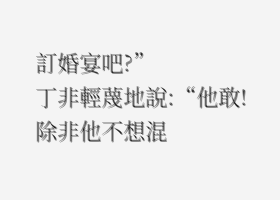訂婚宴吧?”
丁非輕蔑地說:“他敢!除非他不想混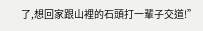了,想回家跟山裡的石頭打一輩子交道!”